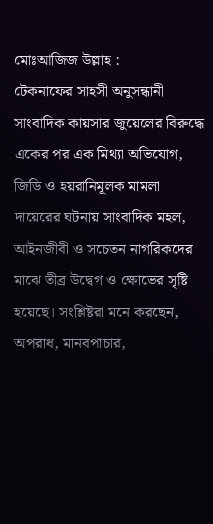মোঃআজিজ উল্লাহ :
টেকনাফের সাহসী অনুসন্ধানী সাংবাদিক কায়সার জুয়েলের বিরুদ্ধে একের পর এক মিথ্যা অভিযোগ, জিডি ও হয়রানিমূলক মামলা দায়েরের ঘটনায় সাংবাদিক মহল, আইনজীবী ও সচেতন নাগরিকদের মাঝে তীব্র উদ্বেগ ও ক্ষোভের সৃষ্টি হয়েছে। সংশ্লিষ্টরা মনে করছেন, অপরাধ, মানবপাচার,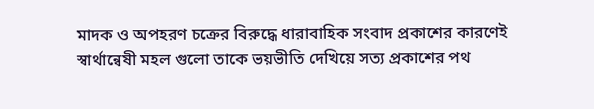মাদক ও অপহরণ চক্রের বিরুদ্ধে ধারাবাহিক সংবাদ প্রকাশের কারণেই স্বার্থান্বেষী মহল গুলো তাকে ভয়ভীতি দেখিয়ে সত্য প্রকাশের পথ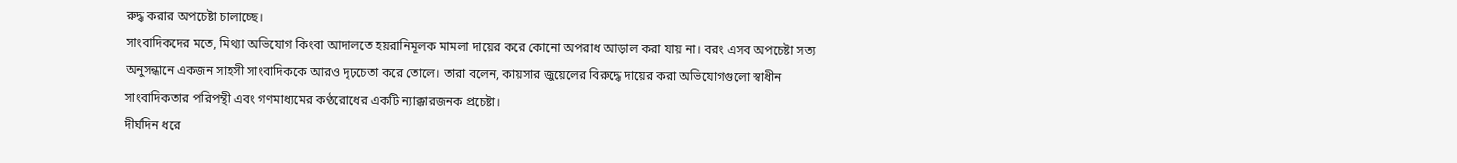রুদ্ধ করার অপচেষ্টা চালাচ্ছে।
সাংবাদিকদের মতে, মিথ্যা অভিযোগ কিংবা আদালতে হয়রানিমূলক মামলা দায়ের করে কোনো অপরাধ আড়াল করা যায় না। বরং এসব অপচেষ্টা সত্য অনুসন্ধানে একজন সাহসী সাংবাদিককে আরও দৃঢ়চেতা করে তোলে। তারা বলেন, কায়সার জুয়েলের বিরুদ্ধে দায়ের করা অভিযোগগুলো স্বাধীন সাংবাদিকতার পরিপন্থী এবং গণমাধ্যমের কণ্ঠরোধের একটি ন্যাক্কারজনক প্রচেষ্টা।
দীর্ঘদিন ধরে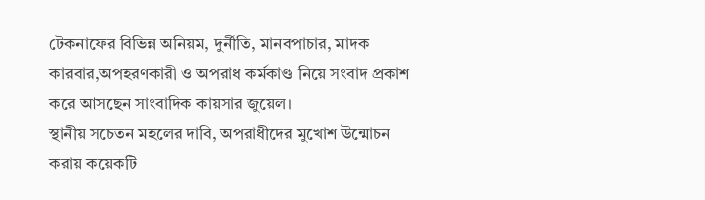টেকনাফের বিভিন্ন অনিয়ম, দুর্নীতি, মানবপাচার, মাদক কারবার,অপহরণকারী ও অপরাধ কর্মকাণ্ড নিয়ে সংবাদ প্রকাশ করে আসছেন সাংবাদিক কায়সার জুয়েল।
স্থানীয় সচেতন মহলের দাবি, অপরাধীদের মুখোশ উন্মোচন করায় কয়েকটি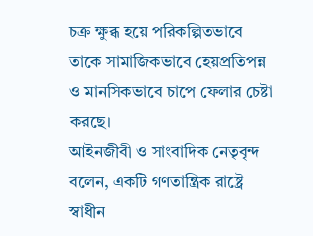চক্র ক্ষুব্ধ হয়ে পরিকল্পিতভাবে তাকে সামাজিকভাবে হেয়প্রতিপন্ন ও মানসিকভাবে চাপে ফেলার চেষ্টা করছে।
আইনজীবী ও সাংবাদিক নেতৃবৃন্দ বলেন, একটি গণতান্ত্রিক রাষ্ট্রে স্বাধীন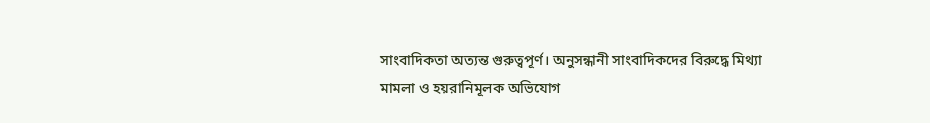সাংবাদিকতা অত্যন্ত গুরুত্বপূর্ণ। অনুসন্ধানী সাংবাদিকদের বিরুদ্ধে মিথ্যা মামলা ও হয়রানিমূলক অভিযোগ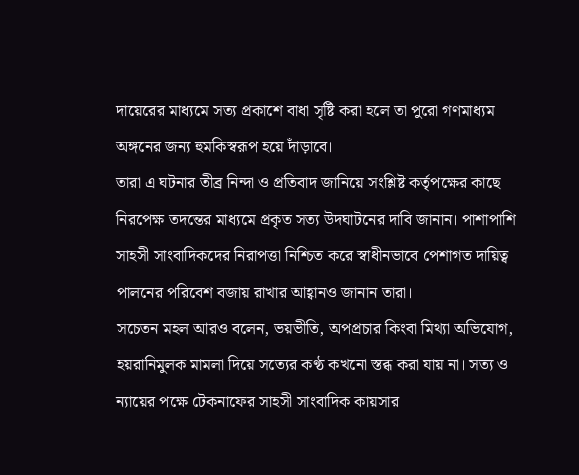দায়েরের মাধ্যমে সত্য প্রকাশে বাধা সৃষ্টি করা হলে তা পুরো গণমাধ্যম অঙ্গনের জন্য হুমকিস্বরূপ হয়ে দাঁড়াবে।
তারা এ ঘটনার তীব্র নিন্দা ও প্রতিবাদ জানিয়ে সংশ্লিষ্ট কর্তৃপক্ষের কাছে নিরপেক্ষ তদন্তের মাধ্যমে প্রকৃত সত্য উদঘাটনের দাবি জানান। পাশাপাশি সাহসী সাংবাদিকদের নিরাপত্তা নিশ্চিত করে স্বাধীনভাবে পেশাগত দায়িত্ব পালনের পরিবেশ বজায় রাখার আহ্বানও জানান তারা।
সচেতন মহল আরও বলেন, ভয়ভীতি, অপপ্রচার কিংবা মিথ্যা অভিযোগ, হয়রানিমুলক মামলা দিয়ে সত্যের কণ্ঠ কখনো স্তব্ধ করা যায় না। সত্য ও ন্যায়ের পক্ষে টেকনাফের সাহসী সাংবাদিক কায়সার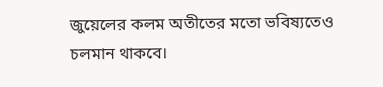জুয়েলের কলম অতীতের মতো ভবিষ্যতেও চলমান থাকবে।